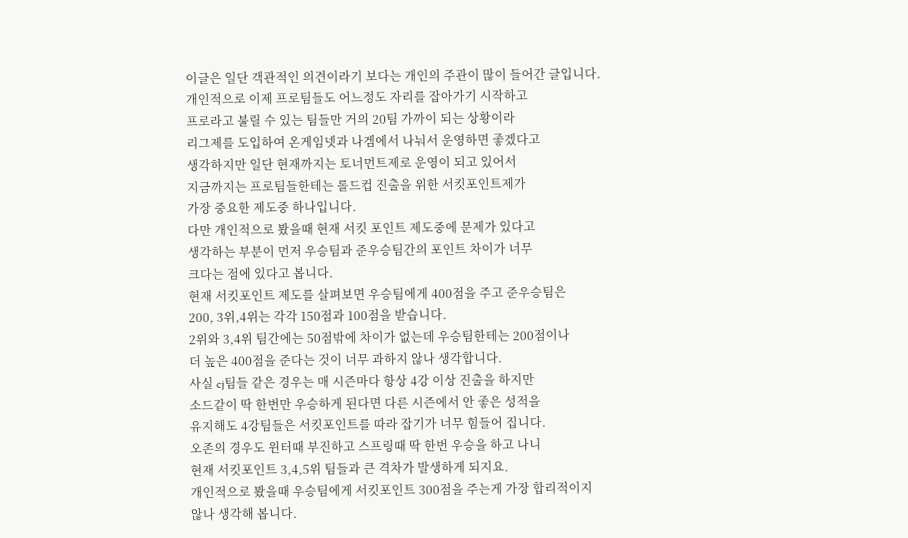이글은 일단 객관적인 의견이라기 보다는 개인의 주관이 많이 들어간 글입니다.
개인적으로 이제 프로팀들도 어느정도 자리를 잡아가기 시작하고
프로라고 불릴 수 있는 팀들만 거의 20팀 가까이 되는 상황이라
리그제를 도입하여 온게임넷과 나겜에서 나눠서 운영하면 좋겠다고
생각하지만 일단 현재까지는 토너먼트제로 운영이 되고 있어서
지금까지는 프로팀들한테는 롤드컵 진출을 위한 서킷포인트제가
가장 중요한 제도중 하나입니다.
다만 개인적으로 봤을때 현재 서킷 포인트 제도중에 문제가 있다고
생각하는 부분이 먼저 우승팀과 준우승팀간의 포인트 차이가 너무
크다는 점에 있다고 봅니다.
현재 서킷포인트 제도를 살펴보면 우승팀에게 400점을 주고 준우승팀은
200, 3위,4위는 각각 150점과 100점을 받습니다.
2위와 3,4위 팀간에는 50점밖에 차이가 없는데 우승팀한테는 200점이나
더 높은 400점을 준다는 것이 너무 과하지 않나 생각합니다.
사실 cj팀들 같은 경우는 매 시즌마다 항상 4강 이상 진출을 하지만
소드같이 딱 한번만 우승하게 된다면 다른 시즌에서 안 좋은 성적을
유지해도 4강팀들은 서킷포인트를 따라 잡기가 너무 힘들어 집니다.
오존의 경우도 윈터때 부진하고 스프링때 딱 한번 우승을 하고 나니
현재 서킷포인트 3,4,5위 팀들과 큰 격차가 발생하게 되지요.
개인적으로 봤을때 우승팀에게 서킷포인트 300점을 주는게 가장 합리적이지
않나 생각해 봅니다.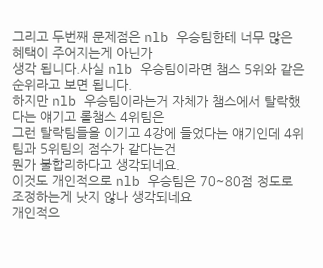그리고 두번째 문제점은 nlb 우승팀한테 너무 많은 혜택이 주어지는게 아닌가
생각 됩니다.사실 nlb 우승팀이라면 챔스 5위와 같은 순위라고 보면 됩니다.
하지만 nlb 우승팀이라는거 자체가 챔스에서 탈락했다는 얘기고 롤챔스 4위팀은
그런 탈락팀들을 이기고 4강에 들었다는 얘기인데 4위팀과 5위팀의 점수가 같다는건
뭔가 불합리하다고 생각되네요.
이것도 개인적으로 nlb 우승팀은 70~80점 정도로 조정하는게 낫지 않나 생각되네요
개인적으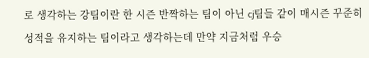로 생각하는 강팀이란 한 시즌 반짝하는 팀이 아닌 cj팀들 같이 매시즌 꾸준히
성적을 유지하는 팀이라고 생각하는데 만약 지금처럼 우승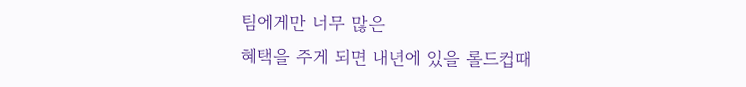팀에게만 너무 많은
혜택을 주게 되면 내년에 있을 롤드컵때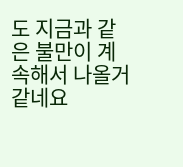도 지금과 같은 불만이 계속해서 나올거 같네요